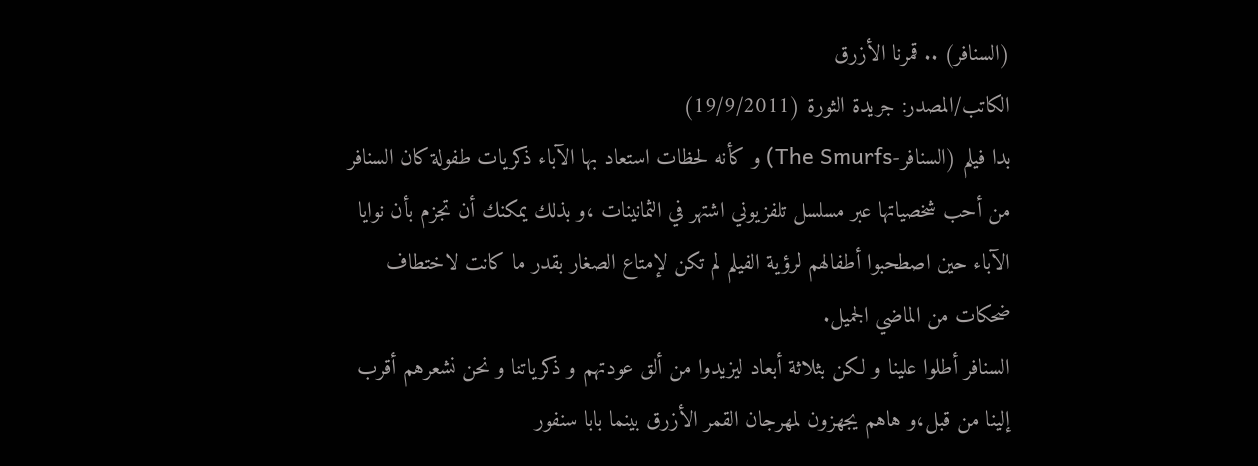(السنافر) .. قمرنا الأزرق
الكاتب/المصدر: جريدة الثورة (19/9/2011)
بدا فيلم (السنافر-The Smurfs) و كأنه لحظات استعاد بها الآباء ذكريات طفولة كان السنافر من أحب شخصياتها عبر مسلسل تلفزيوني اشتهر في الثمانينات ،و بذلك يمكنك أن تجزم بأن نوايا الآباء حين اصطحبوا أطفالهم لرؤية الفيلم لم تكن لإمتاع الصغار بقدر ما كانت لاختطاف ضحكات من الماضي الجميل.
السنافر أطلوا علينا و لكن بثلاثة أبعاد ليزيدوا من ألق عودتهم و ذكرياتنا و نحن نشعرهم أقرب إلينا من قبل،و هاهم يجهزون لمهرجان القمر الأزرق بينما بابا سنفور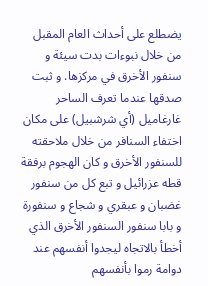يضطلع على أحداث العام المقبل من خلال نبوءات بدت سيئة و سنفور الأخرق في مركزها. و ثبت صدقها عندما تعرف الساحر غارغاميل (أي شرشبيل) على مكان اختفاء السنافر من خلال ملاحقته للسنفور الأخرق و كان الهجوم برفقة قطه عزرائيل و تبع كل من سنفور غضبان و عبقري و شجاع و سنفورة و بابا سنفور السنفور الأخرق الذي أخطأ بالاتجاه ليجدوا أنفسهم عند دوامة رموا بأنفسهم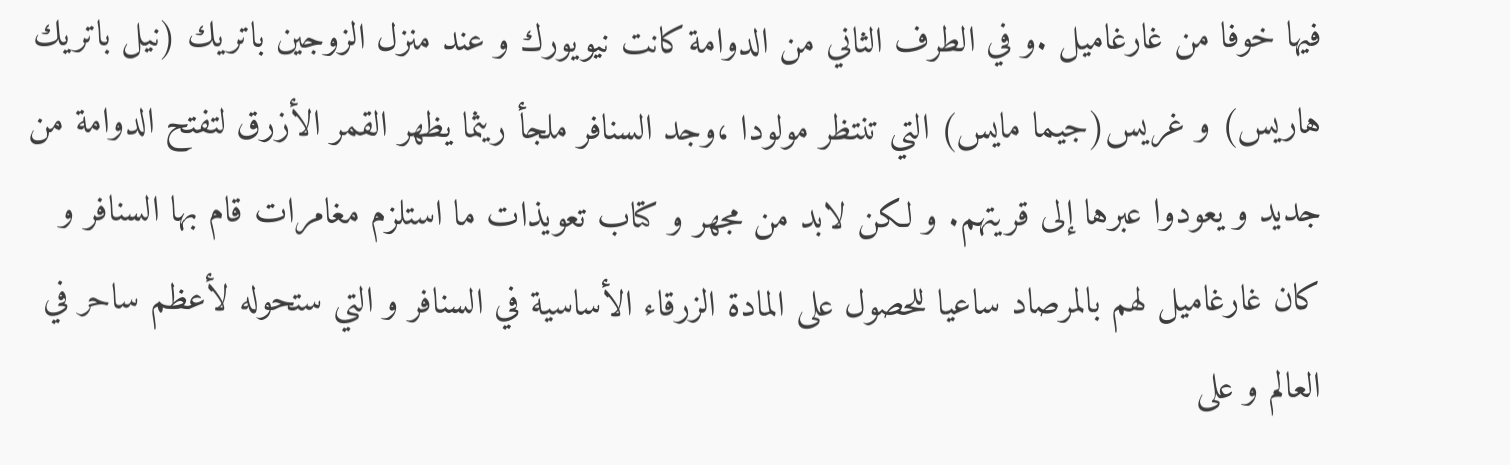فيها خوفا من غارغاميل .و في الطرف الثاني من الدوامة كانت نيويورك و عند منزل الزوجين باتريك (نيل باتريك هاريس) و غريس(جيما مايس) التي تنتظر مولودا ،وجد السنافر ملجأ ريثما يظهر القمر الأزرق لتفتح الدوامة من جديد و يعودوا عبرها إلى قريتهم. و لكن لابد من مجهر و كتاب تعويذات ما استلزم مغامرات قام بها السنافر و كان غارغاميل لهم بالمرصاد ساعيا للحصول على المادة الزرقاء الأساسية في السنافر و التي ستحوله لأعظم ساحر في العالم و على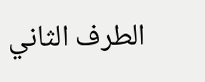الطرف الثاني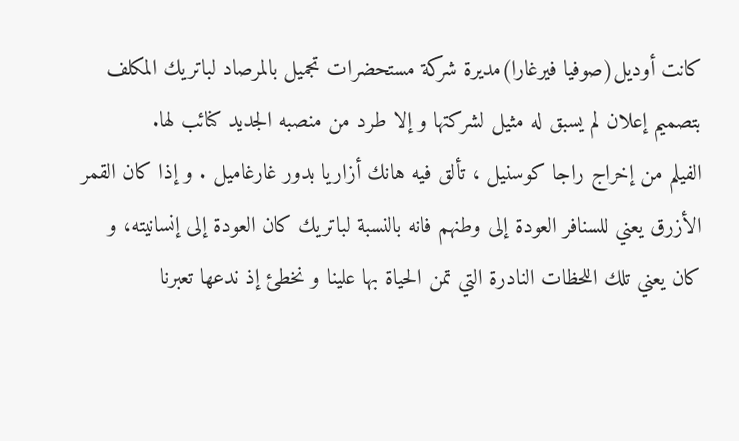كانت أوديل(صوفيا فيرغارا)مديرة شركة مستحضرات تجميل بالمرصاد لباتريك المكلف بتصميم إعلان لم يسبق له مثيل لشركتها و إلا طرد من منصبه الجديد كنائب لها.
الفيلم من إخراج راجا كوسنيل ، تألق فيه هانك أزاريا بدور غارغاميل . و إذا كان القمر الأزرق يعني للسنافر العودة إلى وطنهم فانه بالنسبة لباتريك كان العودة إلى إنسانيته، و كان يعني تلك اللحظات النادرة التي تمن الحياة بها علينا و نخطئ إذ ندعها تعبرنا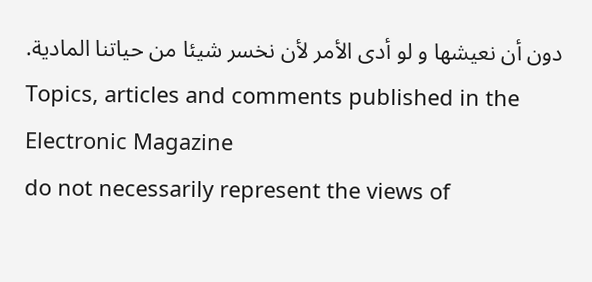دون أن نعيشها و لو أدى الأمر لأن نخسر شيئا من حياتنا المادية.
Topics, articles and comments published in the Electronic Magazine
do not necessarily represent the views of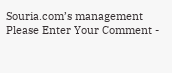Souria.com’s management
Please Enter Your Comment -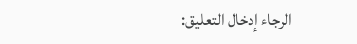الرجاء إدخال التعليق: